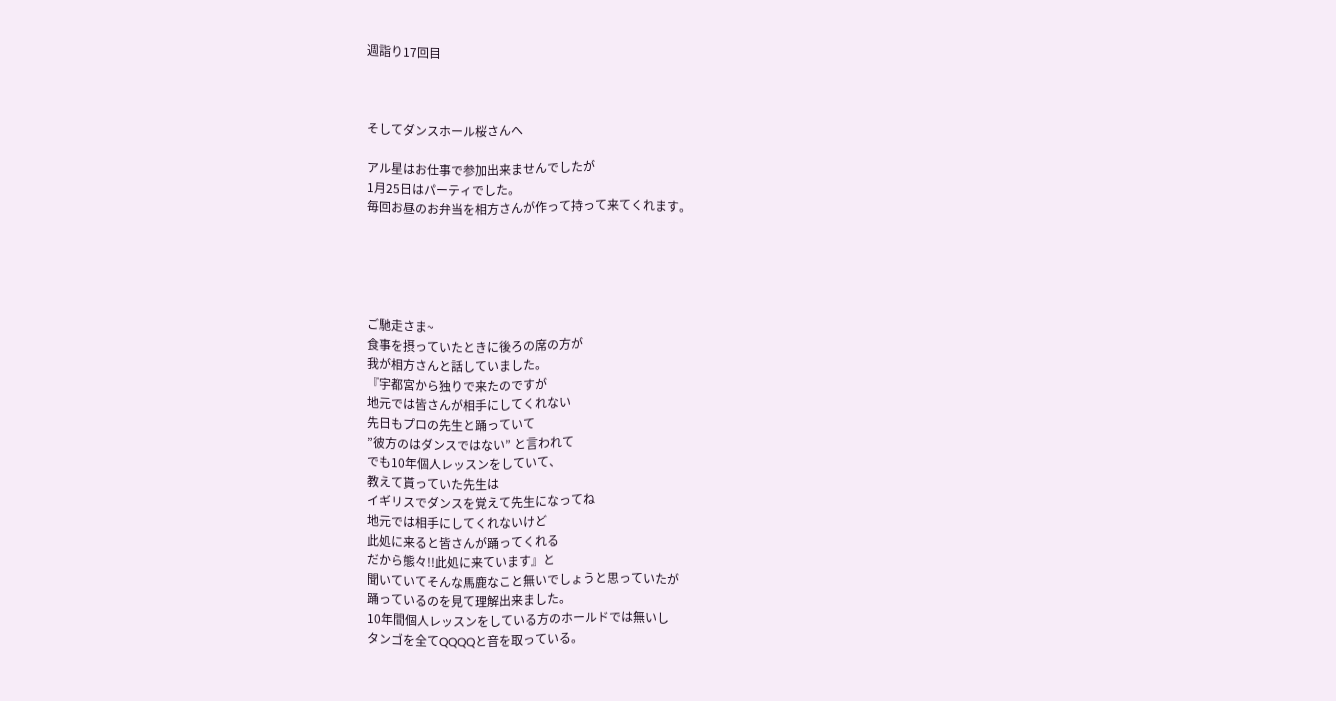週詣り17回目



そしてダンスホール桜さんへ

アル星はお仕事で参加出来ませんでしたが
1月25日はパーティでした。
毎回お昼のお弁当を相方さんが作って持って来てくれます。





ご馳走さま~
食事を摂っていたときに後ろの席の方が
我が相方さんと話していました。
『宇都宮から独りで来たのですが
地元では皆さんが相手にしてくれない
先日もプロの先生と踊っていて
”彼方のはダンスではない” と言われて
でも10年個人レッスンをしていて、
教えて貰っていた先生は
イギリスでダンスを覚えて先生になってね
地元では相手にしてくれないけど
此処に来ると皆さんが踊ってくれる
だから態々!!此処に来ています』と
聞いていてそんな馬鹿なこと無いでしょうと思っていたが
踊っているのを見て理解出来ました。
10年間個人レッスンをしている方のホールドでは無いし
タンゴを全てQQQQと音を取っている。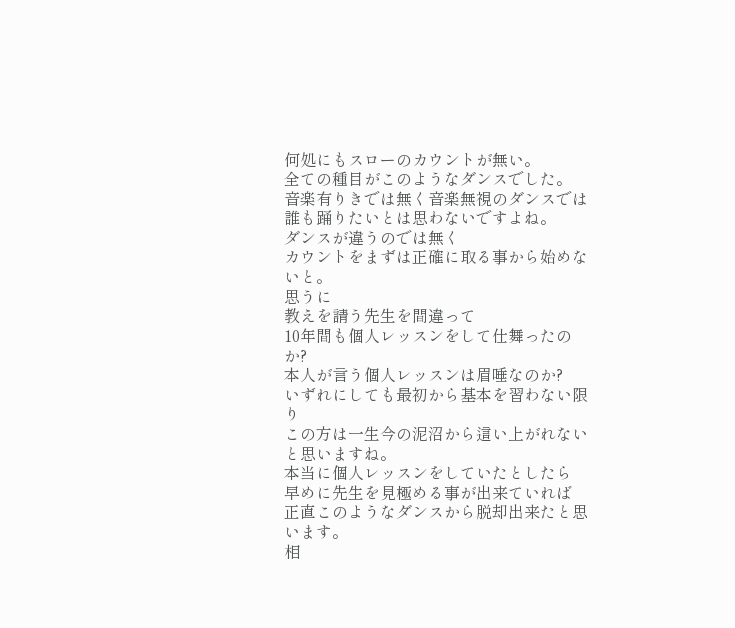何処にもスローのカウントが無い。
全ての種目がこのようなダンスでした。
音楽有りきでは無く音楽無視のダンスでは
誰も踊りたいとは思わないですよね。
ダンスが違うのでは無く
カウントをまずは正確に取る事から始めないと。
思うに
教えを請う先生を間違って
10年間も個人レッスンをして仕舞ったのか?
本人が言う個人レッスンは眉唾なのか?
いずれにしても最初から基本を習わない限り
この方は一生今の泥沼から這い上がれないと思いますね。
本当に個人レッスンをしていたとしたら
早めに先生を見極める事が出来ていれば
正直このようなダンスから脱却出来たと思います。
相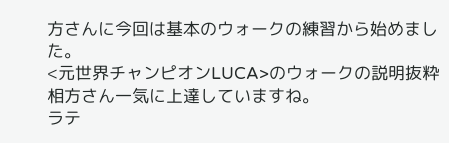方さんに今回は基本のウォークの練習から始めました。
<元世界チャンピオンLUCA>のウォークの説明抜粋
相方さん一気に上達していますね。
ラテ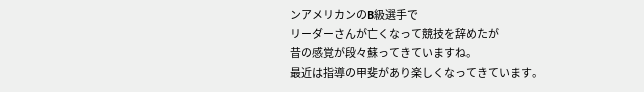ンアメリカンのB級選手で
リーダーさんが亡くなって競技を辞めたが
昔の感覚が段々蘇ってきていますね。
最近は指導の甲斐があり楽しくなってきています。